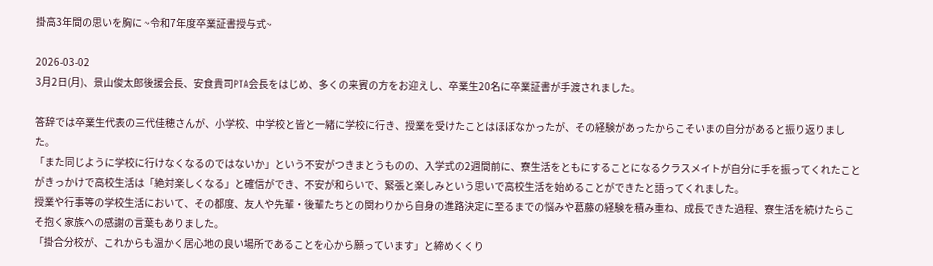掛高3年間の思いを胸に ~令和7年度卒業証書授与式~

2026-03-02
3月2日(月)、景山俊太郎後援会長、安食貴司PTA会長をはじめ、多くの来賓の方をお迎えし、卒業生20名に卒業証書が手渡されました。

答辞では卒業生代表の三代佳穂さんが、小学校、中学校と皆と一緒に学校に行き、授業を受けたことはほぼなかったが、その経験があったからこそいまの自分があると振り返りました。
「また同じように学校に行けなくなるのではないか」という不安がつきまとうものの、入学式の2週間前に、寮生活をともにすることになるクラスメイトが自分に手を振ってくれたことがきっかけで高校生活は「絶対楽しくなる」と確信ができ、不安が和らいで、緊張と楽しみという思いで高校生活を始めることができたと語ってくれました。
授業や行事等の学校生活において、その都度、友人や先輩・後輩たちとの関わりから自身の進路決定に至るまでの悩みや葛藤の経験を積み重ね、成長できた過程、寮生活を続けたらこそ抱く家族への感謝の言葉もありました。
「掛合分校が、これからも温かく居心地の良い場所であることを心から願っています」と締めくくり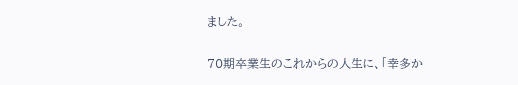ました。

70期卒業生のこれからの人生に、「幸多か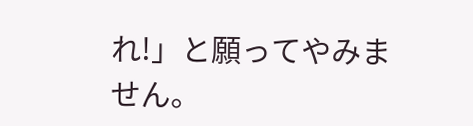れ!」と願ってやみません。